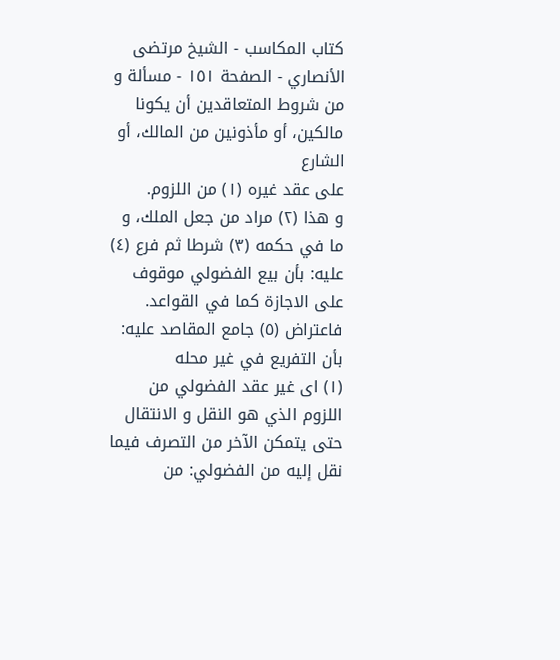كتاب المكاسب - الشيخ مرتضى الأنصاري - الصفحة ١٥١ - مسألة و من شروط المتعاقدين أن يكونا مالكين، أو مأذونين من المالك، أو الشارع
على عقد غيره (١) من اللزوم.
و هذا (٢) مراد من جعل الملك، و ما في حكمه (٣) شرطا ثم فرع (٤) عليه: بأن بيع الفضولي موقوف على الاجازة كما في القواعد.
فاعتراض (٥) جامع المقاصد عليه: بأن التفريع في غير محله
(١) اى غير عقد الفضولي من اللزوم الذي هو النقل و الانتقال حتى يتمكن الآخر من التصرف فيما نقل إليه من الفضولي: من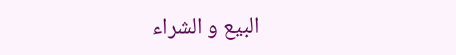البيع و الشراء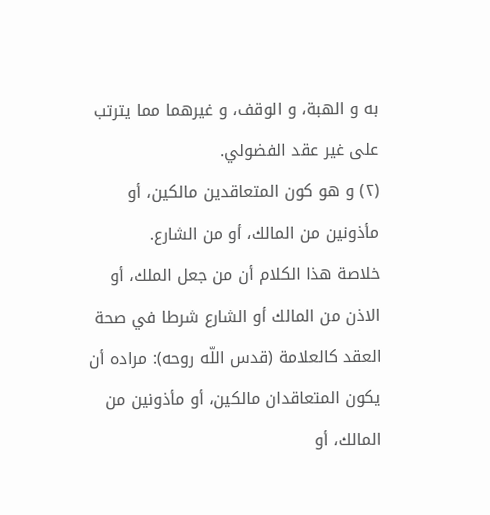به و الهبة، و الوقف، و غيرهما مما يترتب على غير عقد الفضولي.
(٢) و هو كون المتعاقدين مالكين، أو مأذونين من المالك، أو من الشارع.
خلاصة هذا الكلام أن من جعل الملك، أو الاذن من المالك أو الشارع شرطا في صحة العقد كالعلامة (قدس اللّه روحه): مراده أن يكون المتعاقدان مالكين، أو مأذونين من المالك، أو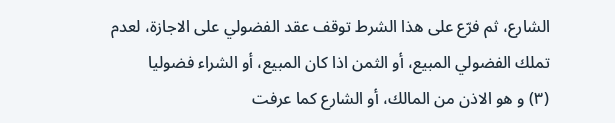الشارع، ثم فرّع على هذا الشرط توقف عقد الفضولي على الاجازة، لعدم تملك الفضولي المبيع، أو الثمن اذا كان المبيع، أو الشراء فضوليا
(٣) و هو الاذن من المالك، أو الشارع كما عرفت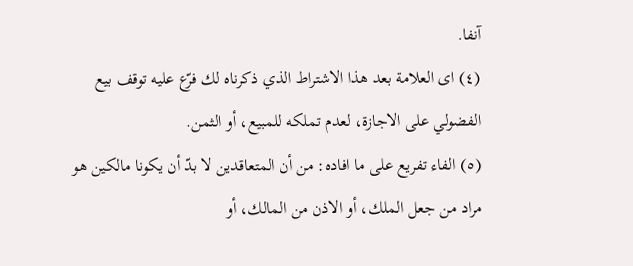آنفا.
(٤) اى العلامة بعد هذا الاشتراط الذي ذكرناه لك فرّع عليه توقف بيع الفضولي على الاجازة، لعدم تملكه للمبيع، أو الثمن.
(٥) الفاء تفريع على ما افاده: من أن المتعاقدين لا بدّ أن يكونا مالكين هو مراد من جعل الملك، أو الاذن من المالك، أو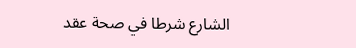الشارع شرطا في صحة عقد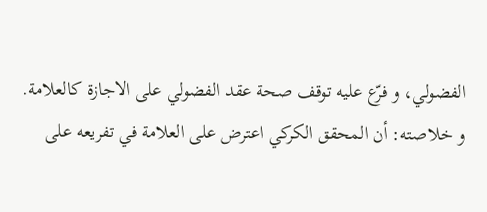الفضولي، و فرّع عليه توقف صحة عقد الفضولي على الاجازة كالعلامة.
و خلاصته: أن المحقق الكركي اعترض على العلامة في تفريعه على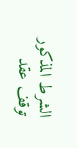الشرط المذكور توقف عقد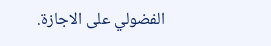الفضولي على الاجازة.